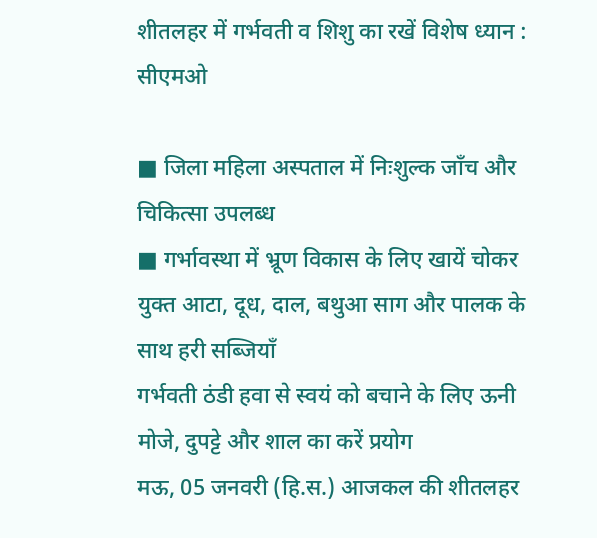शीतलहर में गर्भवती व शिशु का रखें विशेष ध्यान : सीएमओ

■ जिला महिला अस्पताल में निःशुल्क जाँच और चिकित्सा उपलब्ध
■ गर्भावस्था में भ्रूण विकास के लिए खायें चोकर युक्त आटा, दूध, दाल, बथुआ साग और पालक के साथ हरी सब्जियाँ
गर्भवती ठंडी हवा से स्वयं को बचाने के लिए ऊनी मोजे, दुपट्टे और शाल का करें प्रयोग
मऊ, 05 जनवरी (हि.स.) आजकल की शीतलहर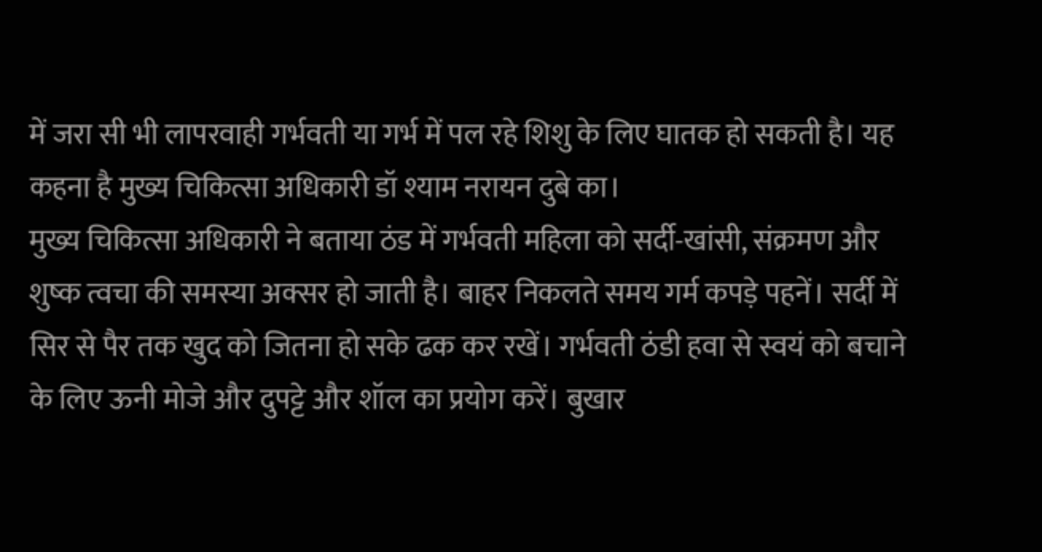में जरा सी भी लापरवाही गर्भवती या गर्भ में पल रहे शिशु के लिए घातक हो सकती है। यह कहना है मुख्य चिकित्सा अधिकारी डॉ श्याम नरायन दुबे का।
मुख्य चिकित्सा अधिकारी ने बताया ठंड में गर्भवती महिला को सर्दी-खांसी, संक्रमण और शुष्क त्वचा की समस्या अक्सर हो जाती है। बाहर निकलते समय गर्म कपड़े पहनें। सर्दी में सिर से पैर तक खुद को जितना हो सके ढक कर रखें। गर्भवती ठंडी हवा से स्वयं को बचाने के लिए ऊनी मोजे और दुपट्टे और शॉल का प्रयोग करें। बुखार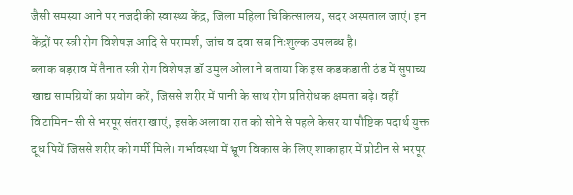जैसी समस्या आने पर नजदीकी स्वास्थ्य केंद्र, जिला महिला चिकित्सालय, सदर अस्पताल जाएं। इन केंद्रों पर स्त्री रोग विशेषज्ञ आदि से परामर्श, जांच व दवा सब निःशुल्क उपलब्ध है।
ब्लाक बड़राव में तैनात स्त्री रोग विशेषज्ञ डॉ उमुल ओला ने बताया कि इस कडकडाती ठंड में सुपाच्य खाद्य सामग्रियों का प्रयोग करें, जिससे शरीर में पानी के साथ रोग प्रतिरोधक क्षमता बढ़े। वहीं विटामिन-सी से भरपूर संतरा खाएं, इसके अलावा रात को सोने से पहले केसर या पौष्टिक पदार्थ युक्त दूध पियें जिससे शरीर को गर्मी मिले। गर्भावस्था में भ्रूण विकास के लिए शाकाहार में प्रोटीन से भरपूर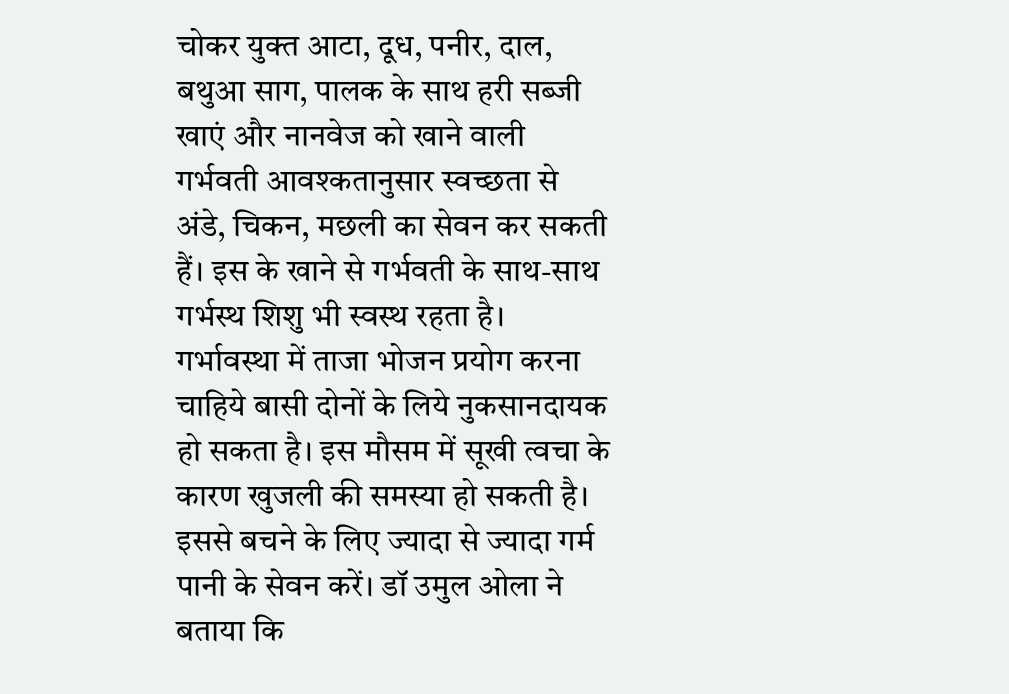चोकर युक्त आटा, दूध, पनीर, दाल, बथुआ साग, पालक के साथ हरी सब्जी खाएं और नानवेज को खाने वाली गर्भवती आवश्कतानुसार स्वच्छता से अंडे, चिकन, मछली का सेवन कर सकती हैं। इस के खाने से गर्भवती के साथ-साथ गर्भस्थ शिशु भी स्वस्थ रहता है। गर्भावस्था में ताजा भोजन प्रयोग करना चाहिये बासी दोनों के लिये नुकसानदायक हो सकता है। इस मौसम में सूखी त्वचा के कारण खुजली की समस्या हो सकती है। इससे बचने के लिए ज्यादा से ज्यादा गर्म पानी के सेवन करें। डॉ उमुल ओला ने बताया कि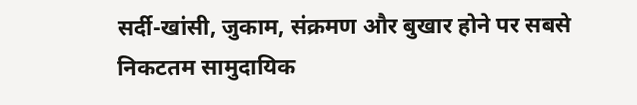सर्दी-खांसी, जुकाम, संक्रमण और बुखार होने पर सबसे निकटतम सामुदायिक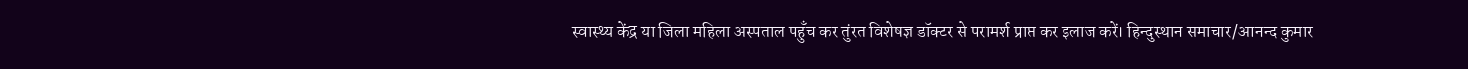स्वास्थ्य केंद्र या जिला महिला अस्पताल पहुँच कर तुंरत विशेषज्ञ डॉक्टर से परामर्श प्राप्त कर इलाज करें। हिन्दुस्थान समाचार/आनन्द कुमार